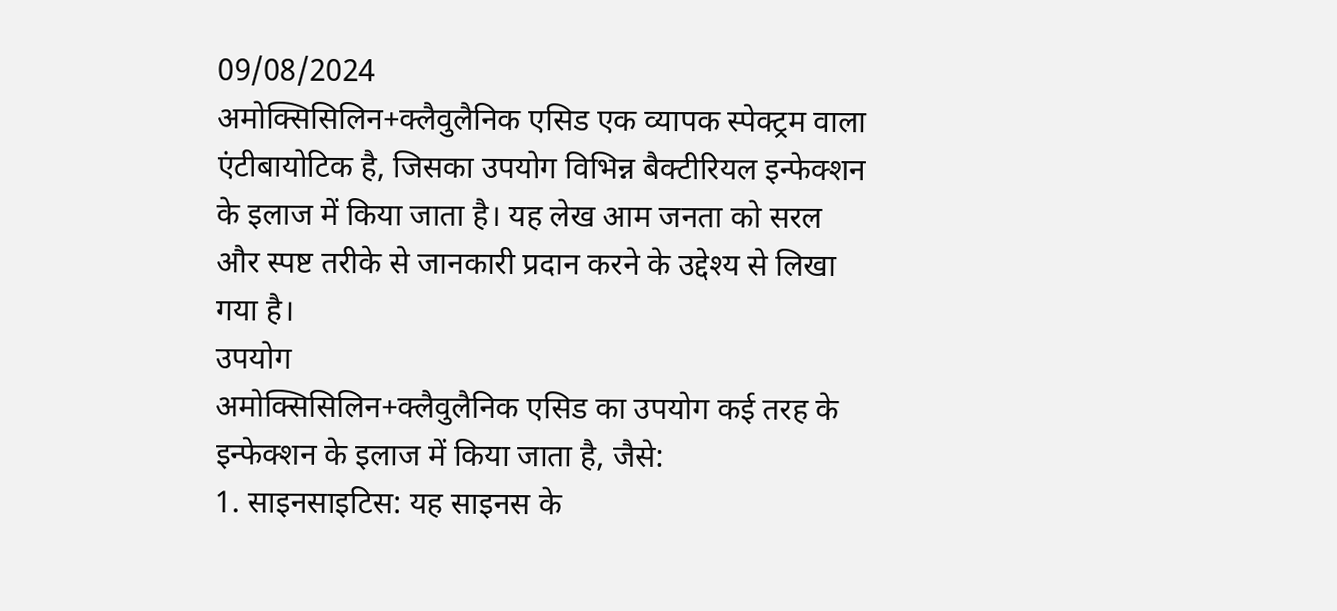09/08/2024
अमोक्सिसिलिन+क्लैवुलैनिक एसिड एक व्यापक स्पेक्ट्रम वाला एंटीबायोटिक है, जिसका उपयोग विभिन्न बैक्टीरियल इन्फेक्शन के इलाज में किया जाता है। यह लेख आम जनता को सरल और स्पष्ट तरीके से जानकारी प्रदान करने के उद्देश्य से लिखा गया है।
उपयोग
अमोक्सिसिलिन+क्लैवुलैनिक एसिड का उपयोग कई तरह के इन्फेक्शन के इलाज में किया जाता है, जैसे:
1. साइनसाइटिस: यह साइनस के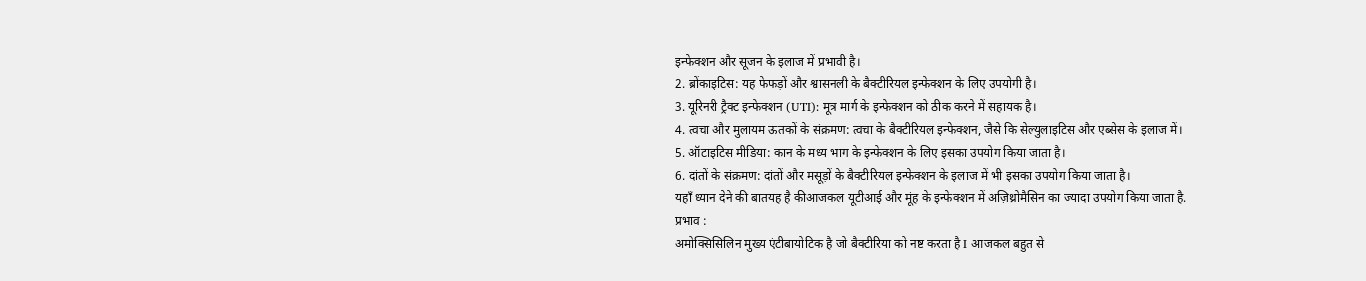इन्फेक्शन और सूजन के इलाज में प्रभावी है।
2. ब्रोंकाइटिस: यह फेफड़ों और श्वासनली के बैक्टीरियल इन्फेक्शन के लिए उपयोगी है।
3. यूरिनरी ट्रैक्ट इन्फेक्शन (UTI): मूत्र मार्ग के इन्फेक्शन को ठीक करने में सहायक है।
4. त्वचा और मुलायम ऊतकों के संक्रमण: त्वचा के बैक्टीरियल इन्फेक्शन, जैसे कि सेल्युलाइटिस और एब्सेस के इलाज में।
5. ऑटाइटिस मीडिया: कान के मध्य भाग के इन्फेक्शन के लिए इसका उपयोग किया जाता है।
6. दांतों के संक्रमण: दांतों और मसूड़ों के बैक्टीरियल इन्फेक्शन के इलाज में भी इसका उपयोग किया जाता है।
यहाँ ध्यान देने की बातयह है कीआजकल यूटीआई और मूंह के इन्फेक्शन में अज़िथ्रोमैसिन का ज्यादा उपयोग किया जाता है.
प्रभाव :
अमोक्सिसिलिन मुख्य एंटीबायोटिक है जो बैक्टीरिया को नष्ट करता है I आजकल बहुत से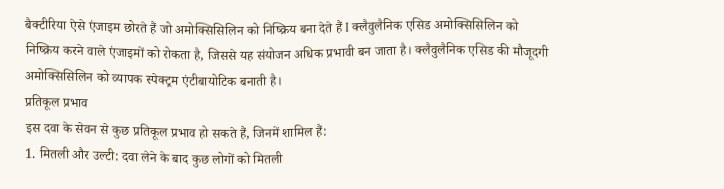बैक्टीरिया ऐसे एंजाइम छोरते हैं जो अमोक्सिसिलिन को निष्क्रिय बना देते हैं I क्लैवुलैनिक एसिड अमोक्सिसिलिन को निष्क्रिय करने वाले एंजाइमों को रोकता है, जिससे यह संयोजन अधिक प्रभावी बन जाता है। क्लैवुलैनिक एसिड की मौजूदगी अमोक्सिसिलिन को व्यापक स्पेक्ट्रम एंटीबायोटिक बनाती है।
प्रतिकूल प्रभाव
इस दवा के सेवन से कुछ प्रतिकूल प्रभाव हो सकते हैं, जिनमें शामिल हैं:
1. मितली और उल्टी: दवा लेने के बाद कुछ लोगों को मितली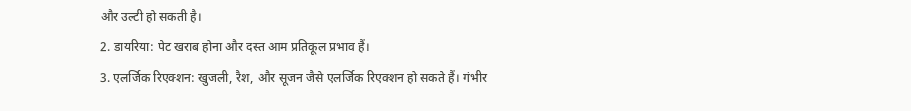और उल्टी हो सकती है।
2. डायरिया: पेट खराब होना और दस्त आम प्रतिकूल प्रभाव हैं।
3. एलर्जिक रिएक्शन: खुजली, रैश, और सूजन जैसे एलर्जिक रिएक्शन हो सकते हैं। गंभीर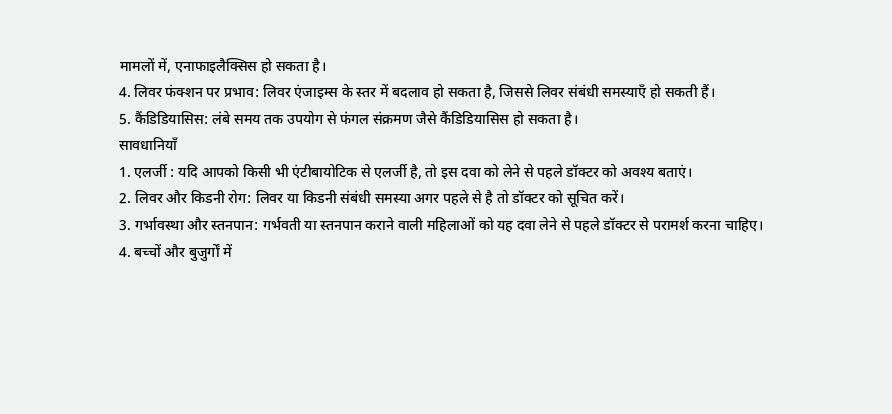मामलों में, एनाफाइलैक्सिस हो सकता है।
4. लिवर फंक्शन पर प्रभाव: लिवर एंजाइम्स के स्तर में बदलाव हो सकता है, जिससे लिवर संबंधी समस्याएँ हो सकती हैं।
5. कैंडिडियासिस: लंबे समय तक उपयोग से फंगल संक्रमण जैसे कैंडिडियासिस हो सकता है।
सावधानियाँ
1. एलर्जी : यदि आपको किसी भी एंटीबायोटिक से एलर्जी है, तो इस दवा को लेने से पहले डॉक्टर को अवश्य बताएं।
2. लिवर और किडनी रोग: लिवर या किडनी संबंधी समस्या अगर पहले से है तो डॉक्टर को सूचित करें।
3. गर्भावस्था और स्तनपान: गर्भवती या स्तनपान कराने वाली महिलाओं को यह दवा लेने से पहले डॉक्टर से परामर्श करना चाहिए।
4. बच्चों और बुजुर्गों में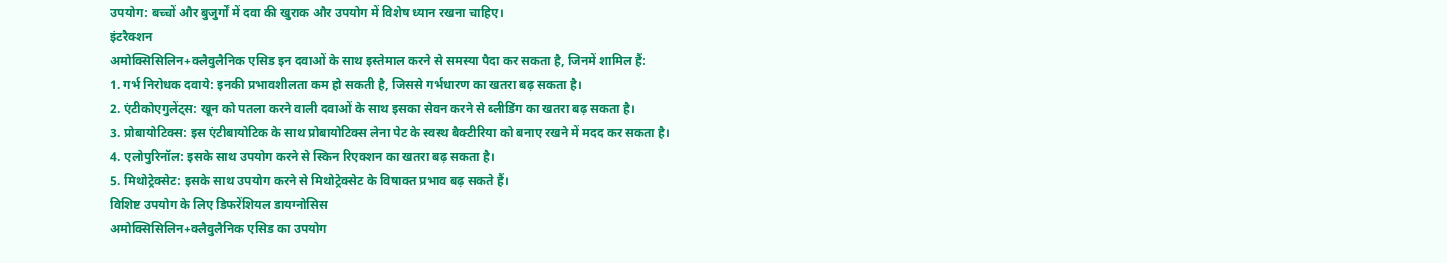उपयोग: बच्चों और बुजुर्गों में दवा की खुराक और उपयोग में विशेष ध्यान रखना चाहिए।
इंटरैक्शन
अमोक्सिसिलिन+क्लैवुलैनिक एसिड इन दवाओं के साथ इस्तेमाल करने से समस्या पैदा कर सकता है, जिनमें शामिल हैं:
1. गर्भ निरोधक दवाये: इनकी प्रभावशीलता कम हो सकती है, जिससे गर्भधारण का खतरा बढ़ सकता है।
2. एंटीकोएगुलेंट्स: खून को पतला करने वाली दवाओं के साथ इसका सेवन करने से ब्लीडिंग का खतरा बढ़ सकता है।
3. प्रोबायोटिक्स: इस एंटीबायोटिक के साथ प्रोबायोटिक्स लेना पेट के स्वस्थ बैक्टीरिया को बनाए रखने में मदद कर सकता है।
4. एलोपुरिनॉल: इसके साथ उपयोग करने से स्किन रिएक्शन का खतरा बढ़ सकता है।
5. मिथोट्रेक्सेट: इसके साथ उपयोग करने से मिथोट्रेक्सेट के विषाक्त प्रभाव बढ़ सकते हैं।
विशिष्ट उपयोग के लिए डिफरेंशियल डायग्नोसिस
अमोक्सिसिलिन+क्लैवुलैनिक एसिड का उपयोग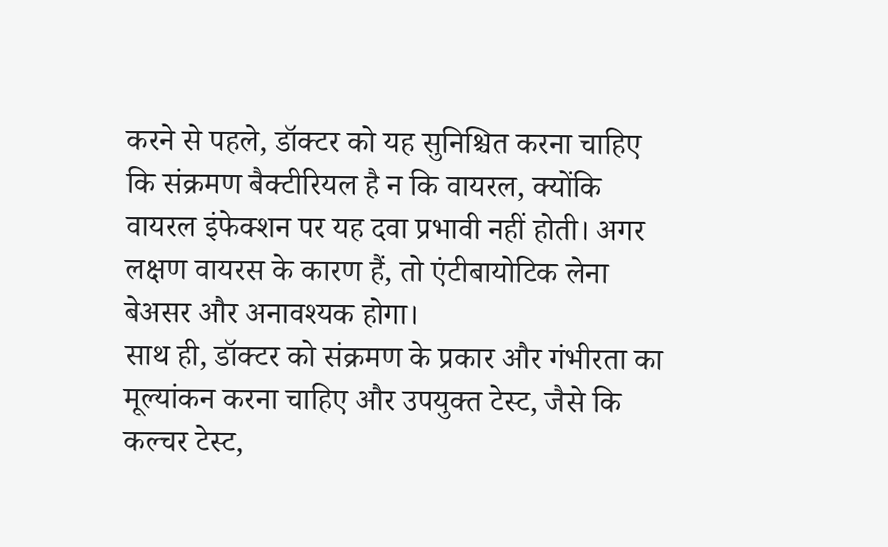करने से पहले, डॉक्टर को यह सुनिश्चित करना चाहिए कि संक्रमण बैक्टीरियल है न कि वायरल, क्योंकि वायरल इंफेक्शन पर यह दवा प्रभावी नहीं होती। अगर लक्षण वायरस के कारण हैं, तो एंटीबायोटिक लेना बेअसर और अनावश्यक होगा।
साथ ही, डॉक्टर को संक्रमण के प्रकार और गंभीरता का मूल्यांकन करना चाहिए और उपयुक्त टेस्ट, जैसे कि कल्चर टेस्ट,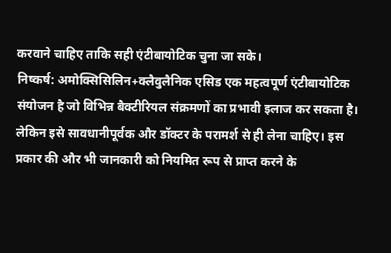करवाने चाहिए ताकि सही एंटीबायोटिक चुना जा सके।
निष्कर्ष: अमोक्सिसिलिन+क्लैवुलैनिक एसिड एक महत्वपूर्ण एंटीबायोटिक संयोजन है जो विभिन्न बैक्टीरियल संक्रमणों का प्रभावी इलाज कर सकता है। लेकिन इसे सावधानीपूर्वक और डॉक्टर के परामर्श से ही लेना चाहिए। इस प्रकार की और भी जानकारी को नियमित रूप से प्राप्त करने के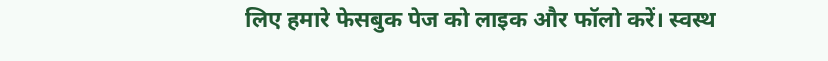लिए हमारे फेसबुक पेज को लाइक और फॉलो करें। स्वस्थ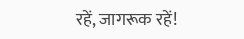रहें, जागरूक रहें!